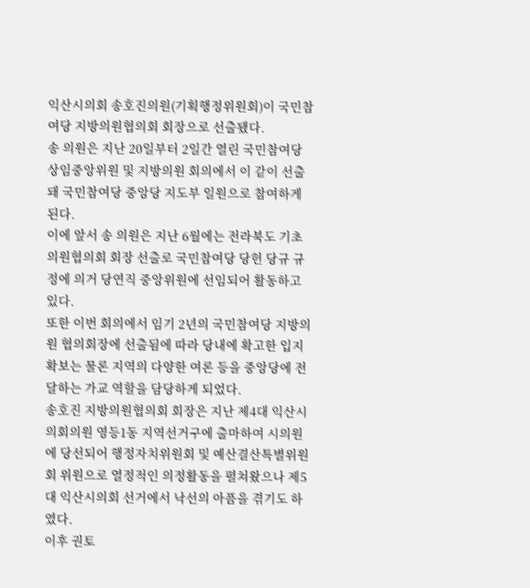익산시의회 송호진의원(기획행정위원회)이 국민참여당 지방의원협의회 회장으로 선출됐다.
송 의원은 지난 20일부터 2일간 열린 국민참여당 상임중앙위원 및 지방의원 회의에서 이 같이 선출돼 국민참여당 중앙당 지도부 일원으로 참여하게 된다.
이에 앞서 송 의원은 지난 6월에는 전라북도 기초의원협의회 회장 선출로 국민참여당 당헌 당규 규정에 의거 당연직 중앙위원에 선임되어 활동하고 있다.
또한 이번 회의에서 임기 2년의 국민참여당 지방의원 협의회장에 선출됨에 따라 당내에 확고한 입지 확보는 물론 지역의 다양한 여론 등을 중앙당에 전달하는 가교 역할을 담당하게 되었다.
송호진 지방의원협의회 회장은 지난 제4대 익산시의회의원 영등1동 지역선거구에 출마하여 시의원에 당선되어 행정자치위원회 및 예산결산특별위원회 위원으로 열정적인 의정활동을 펼쳐왔으나 제5대 익산시의회 선거에서 낙선의 아픔을 겪기도 하였다.
이후 권토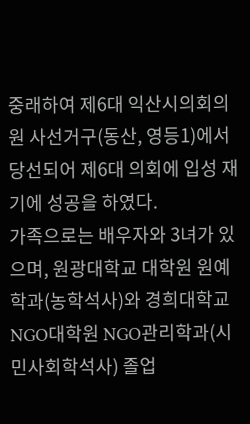중래하여 제6대 익산시의회의원 사선거구(동산, 영등1)에서 당선되어 제6대 의회에 입성 재기에 성공을 하였다.
가족으로는 배우자와 3녀가 있으며, 원광대학교 대학원 원예학과(농학석사)와 경희대학교 NGO대학원 NGO관리학과(시민사회학석사) 졸업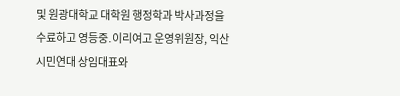및 원광대학교 대학원 행정학과 박사과정을 수료하고 영등중․이리여고 운영위원장, 익산시민연대 상임대표와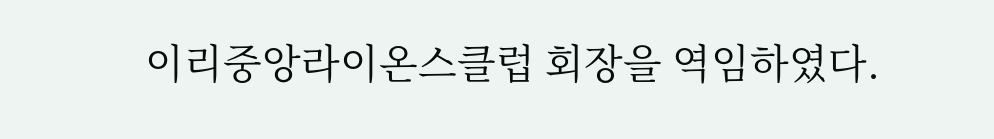이리중앙라이온스클럽 회장을 역임하였다.